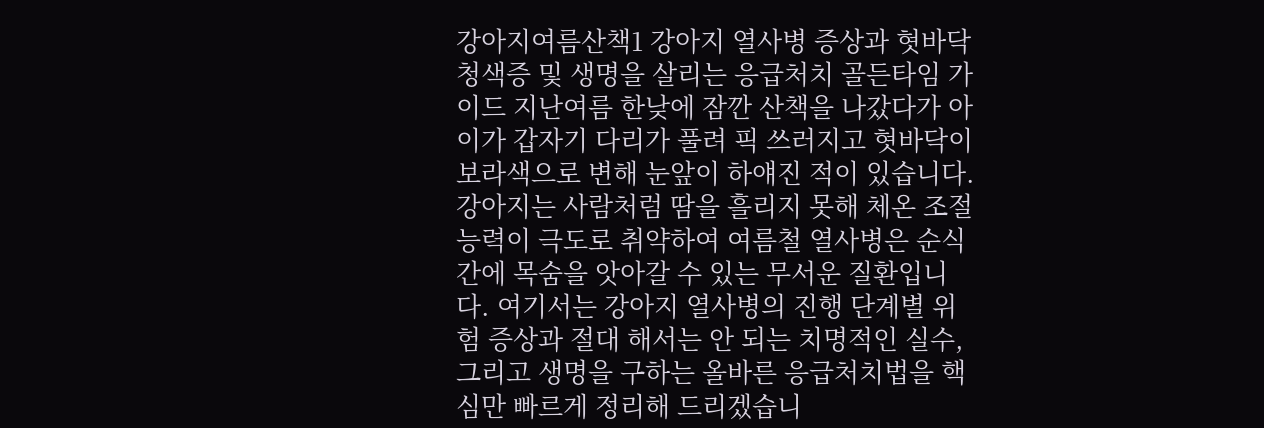강아지여름산책1 강아지 열사병 증상과 혓바닥 청색증 및 생명을 살리는 응급처치 골든타임 가이드 지난여름 한낮에 잠깐 산책을 나갔다가 아이가 갑자기 다리가 풀려 픽 쓰러지고 혓바닥이 보라색으로 변해 눈앞이 하얘진 적이 있습니다. 강아지는 사람처럼 땀을 흘리지 못해 체온 조절 능력이 극도로 취약하여 여름철 열사병은 순식간에 목숨을 앗아갈 수 있는 무서운 질환입니다. 여기서는 강아지 열사병의 진행 단계별 위험 증상과 절대 해서는 안 되는 치명적인 실수, 그리고 생명을 구하는 올바른 응급처치법을 핵심만 빠르게 정리해 드리겠습니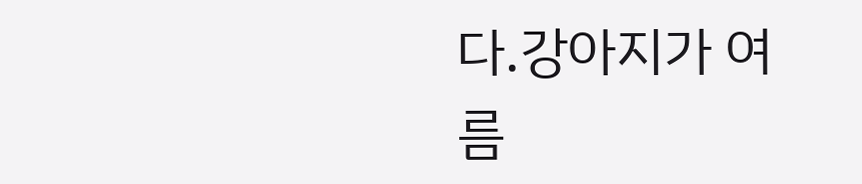다.강아지가 여름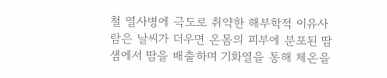철 열사병에 극도로 취약한 해부학적 이유사람은 날씨가 더우면 온몸의 피부에 분포된 땀샘에서 땀을 배출하며 기화열을 통해 체온을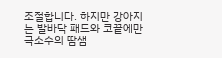조절합니다. 하지만 강아지는 발바닥 패드와 코끝에만 극소수의 땀샘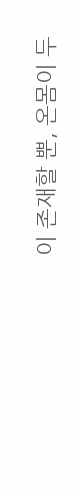이 존재할 뿐, 온몸이 두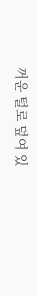꺼운 털로 덮여 있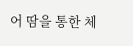어 땀을 통한 체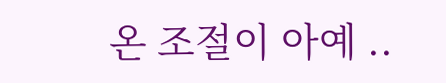온 조절이 아예 ..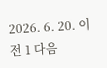2026. 6. 20. 이전 1 다음